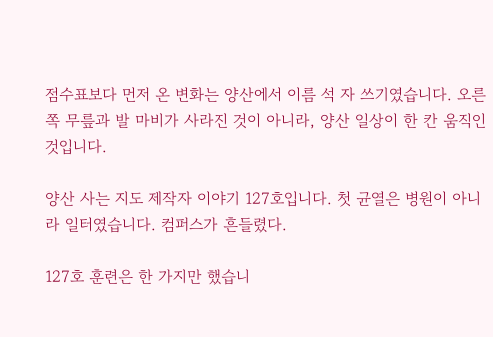점수표보다 먼저 온 변화는 양산에서 이름 석 자 쓰기였습니다. 오른쪽 무릎과 발 마비가 사라진 것이 아니라, 양산 일상이 한 칸 움직인 것입니다.

양산 사는 지도 제작자 이야기 127호입니다. 첫 균열은 병원이 아니라 일터였습니다. 컴퍼스가 흔들렸다.

127호 훈련은 한 가지만 했습니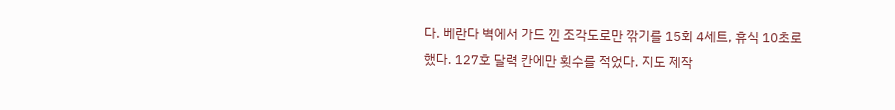다. 베란다 벽에서 가드 낀 조각도로만 깎기를 15회 4세트, 휴식 10초로 했다. 127호 달력 칸에만 횟수를 적었다. 지도 제작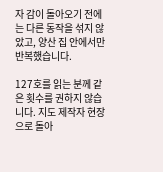자 감이 돌아오기 전에는 다른 동작을 섞지 않았고, 양산 집 안에서만 반복했습니다.

127호를 읽는 분께 같은 횟수를 권하지 않습니다. 지도 제작자 현장으로 돌아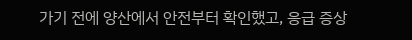가기 전에 양산에서 안전부터 확인했고, 응급 증상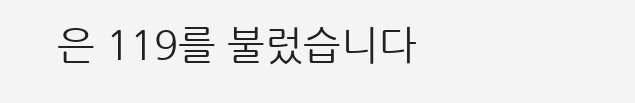은 119를 불렀습니다